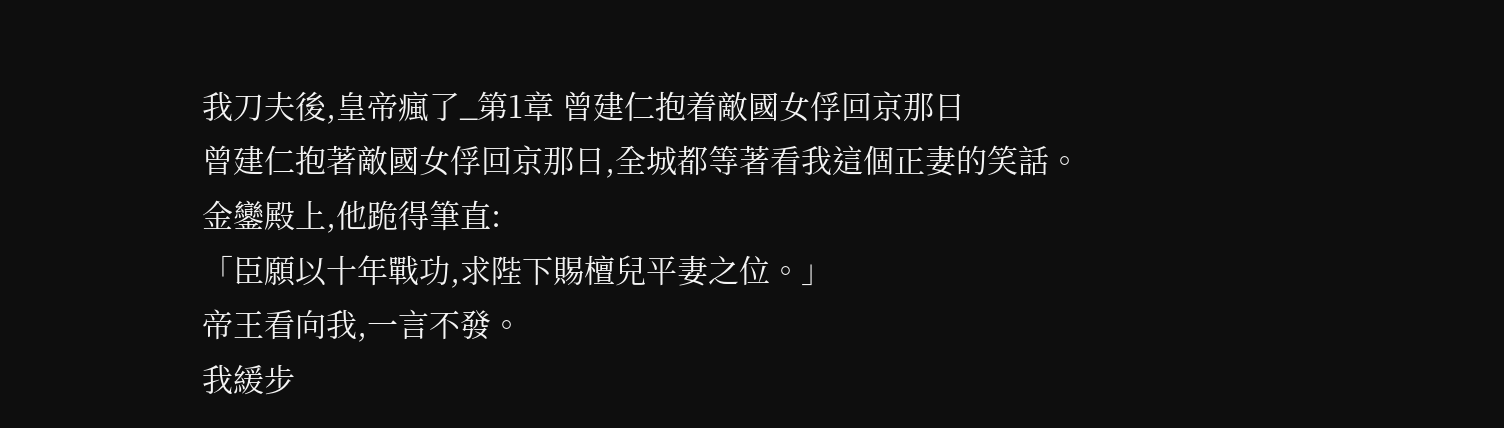我刀夫後,皇帝瘋了_第1章 曾建仁抱着敵國女俘回京那日
曾建仁抱著敵國女俘回京那日,全城都等著看我這個正妻的笑話。
金鑾殿上,他跪得筆直:
「臣願以十年戰功,求陛下賜檀兒平妻之位。」
帝王看向我,一言不發。
我緩步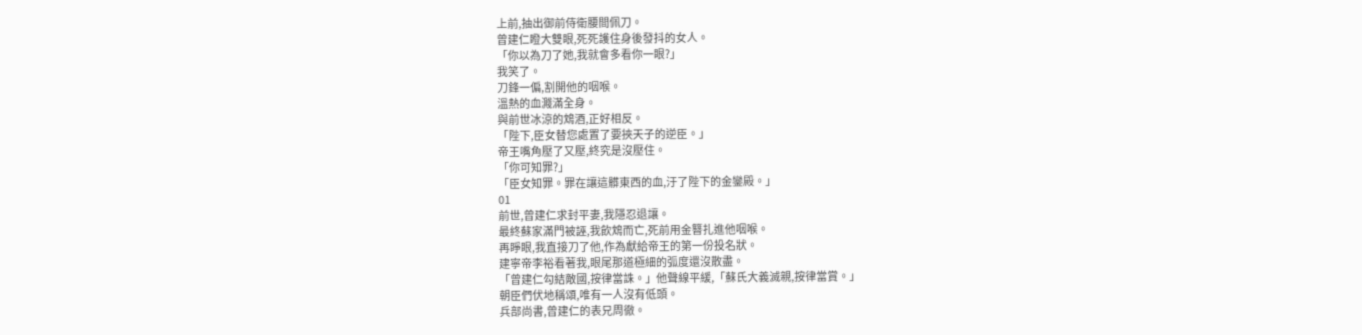上前,抽出御前侍衛腰間佩刀。
曾建仁瞪大雙眼,死死護住身後發抖的女人。
「你以為刀了她,我就會多看你一眼?」
我笑了。
刀鋒一偏,割開他的咽喉。
溫熱的血濺滿全身。
與前世冰涼的鴆酒,正好相反。
「陛下,臣女替您處置了要挾天子的逆臣。」
帝王嘴角壓了又壓,終究是沒壓住。
「你可知罪?」
「臣女知罪。罪在讓這髒東西的血,汙了陛下的金鑾殿。」
01
前世,曾建仁求封平妻,我隱忍退讓。
最終蘇家滿門被誣,我飲鴆而亡,死前用金簪扎進他咽喉。
再睜眼,我直接刀了他,作為獻給帝王的第一份投名狀。
建寧帝李裕看著我,眼尾那道極細的弧度還沒散盡。
「曾建仁勾結敵國,按律當誅。」他聲線平緩,「蘇氏大義滅親,按律當賞。」
朝臣們伏地稱頌,唯有一人沒有低頭。
兵部尚書,曾建仁的表兄周徹。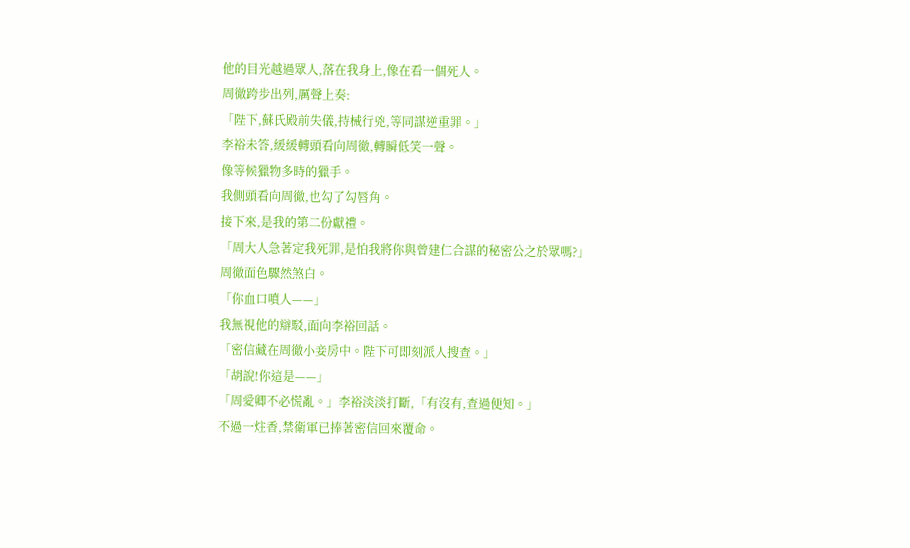他的目光越過眾人,落在我身上,像在看一個死人。
周徹跨步出列,厲聲上奏:
「陛下,蘇氏殿前失儀,持械行兇,等同謀逆重罪。」
李裕未答,緩緩轉頭看向周徹,轉瞬低笑一聲。
像等候獵物多時的獵手。
我側頭看向周徹,也勾了勾唇角。
接下來,是我的第二份獻禮。
「周大人急著定我死罪,是怕我將你與曾建仁合謀的秘密公之於眾嗎?」
周徹面色驟然煞白。
「你血口噴人——」
我無視他的辯駁,面向李裕回話。
「密信藏在周徹小妾房中。陛下可即刻派人搜查。」
「胡說!你這是——」
「周愛卿不必慌亂。」李裕淡淡打斷,「有沒有,查過便知。」
不過一炷香,禁衛軍已捧著密信回來覆命。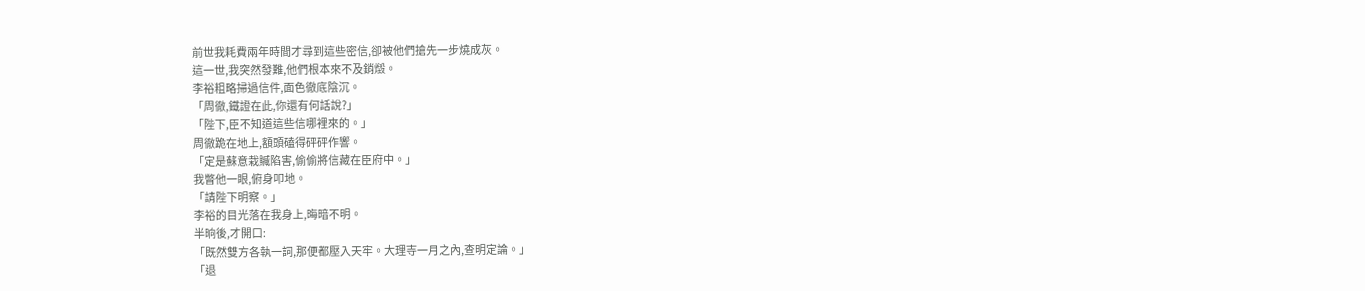前世我耗費兩年時間才尋到這些密信,卻被他們搶先一步燒成灰。
這一世,我突然發難,他們根本來不及銷燬。
李裕粗略掃過信件,面色徹底陰沉。
「周徹,鐵證在此,你還有何話說?」
「陛下,臣不知道這些信哪裡來的。」
周徹跪在地上,額頭磕得砰砰作響。
「定是蘇意栽贓陷害,偷偷將信藏在臣府中。」
我瞥他一眼,俯身叩地。
「請陛下明察。」
李裕的目光落在我身上,晦暗不明。
半晌後,才開口:
「既然雙方各執一詞,那便都壓入天牢。大理寺一月之內,查明定論。」
「退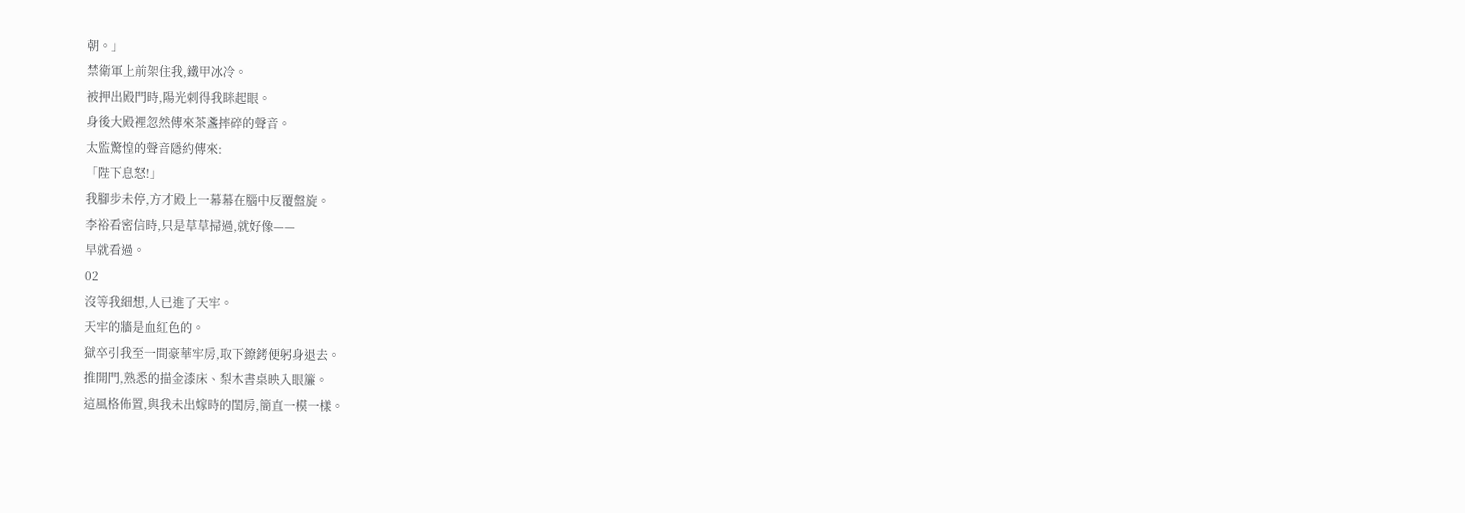朝。」
禁衛軍上前架住我,鐵甲冰冷。
被押出殿門時,陽光刺得我眯起眼。
身後大殿裡忽然傳來茶盞摔碎的聲音。
太監驚惶的聲音隱約傳來:
「陛下息怒!」
我腳步未停,方才殿上一幕幕在腦中反覆盤旋。
李裕看密信時,只是草草掃過,就好像——
早就看過。
02
沒等我細想,人已進了天牢。
天牢的牆是血紅色的。
獄卒引我至一間豪華牢房,取下鐐銬便躬身退去。
推開門,熟悉的描金漆床、梨木書桌映入眼簾。
這風格佈置,與我未出嫁時的閨房,簡直一模一樣。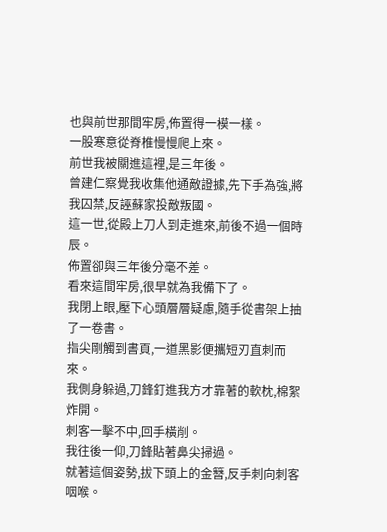也與前世那間牢房,佈置得一模一樣。
一股寒意從脊椎慢慢爬上來。
前世我被關進這裡,是三年後。
曾建仁察覺我收集他通敵證據,先下手為強,將我囚禁,反誣蘇家投敵叛國。
這一世,從殿上刀人到走進來,前後不過一個時辰。
佈置卻與三年後分毫不差。
看來這間牢房,很早就為我備下了。
我閉上眼,壓下心頭層層疑慮,隨手從書架上抽了一卷書。
指尖剛觸到書頁,一道黑影便攜短刃直刺而來。
我側身躲過,刀鋒釘進我方才靠著的軟枕,棉絮炸開。
刺客一擊不中,回手橫削。
我往後一仰,刀鋒貼著鼻尖掃過。
就著這個姿勢,拔下頭上的金簪,反手刺向刺客咽喉。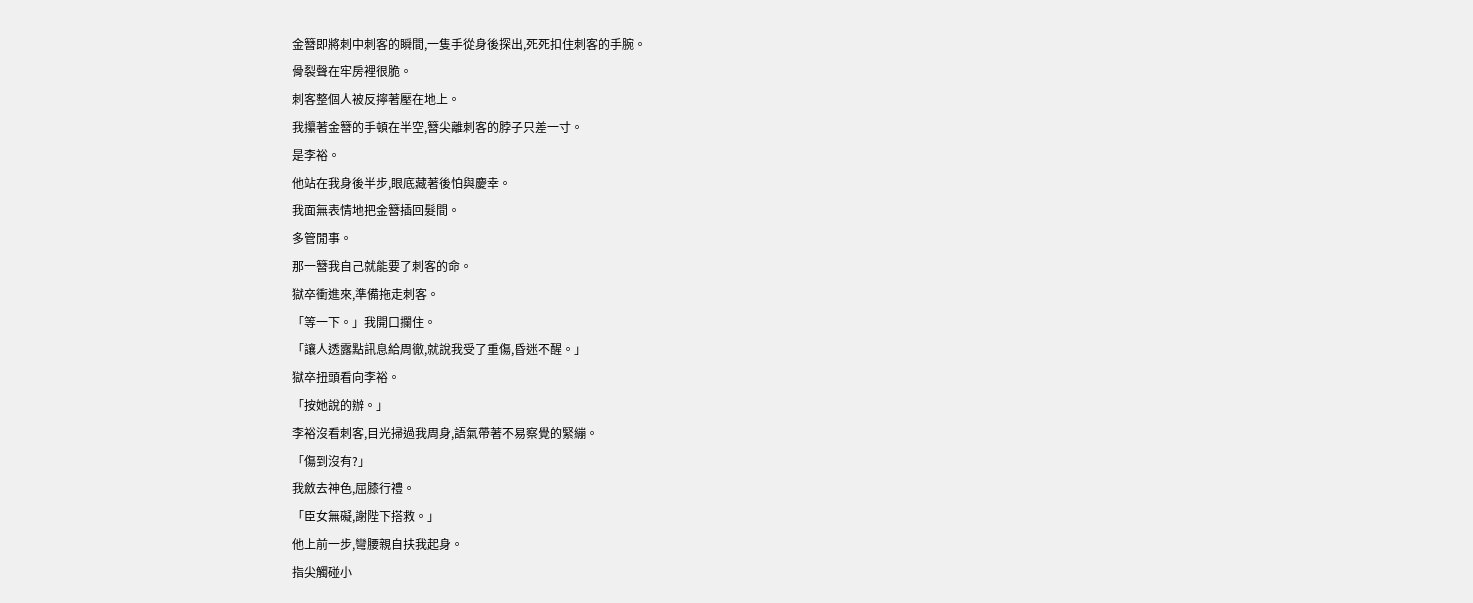金簪即將刺中刺客的瞬間,一隻手從身後探出,死死扣住刺客的手腕。
骨裂聲在牢房裡很脆。
刺客整個人被反擰著壓在地上。
我攥著金簪的手頓在半空,簪尖離刺客的脖子只差一寸。
是李裕。
他站在我身後半步,眼底藏著後怕與慶幸。
我面無表情地把金簪插回髮間。
多管閒事。
那一簪我自己就能要了刺客的命。
獄卒衝進來,準備拖走刺客。
「等一下。」我開口攔住。
「讓人透露點訊息給周徹,就說我受了重傷,昏迷不醒。」
獄卒扭頭看向李裕。
「按她說的辦。」
李裕沒看刺客,目光掃過我周身,語氣帶著不易察覺的緊繃。
「傷到沒有?」
我斂去神色,屈膝行禮。
「臣女無礙,謝陛下搭救。」
他上前一步,彎腰親自扶我起身。
指尖觸碰小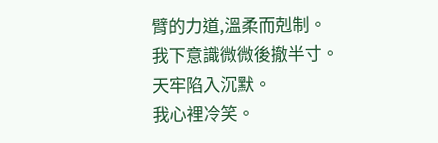臂的力道,溫柔而剋制。
我下意識微微後撤半寸。
天牢陷入沉默。
我心裡冷笑。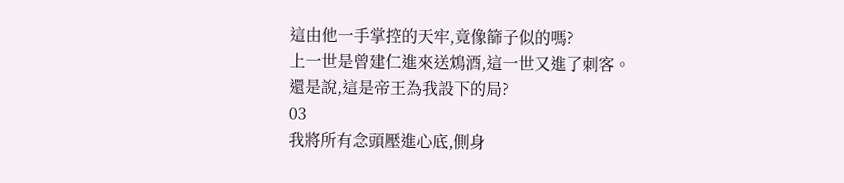這由他一手掌控的天牢,竟像篩子似的嗎?
上一世是曾建仁進來送鴆酒,這一世又進了刺客。
還是說,這是帝王為我設下的局?
03
我將所有念頭壓進心底,側身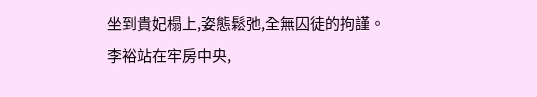坐到貴妃榻上,姿態鬆弛,全無囚徒的拘謹。
李裕站在牢房中央,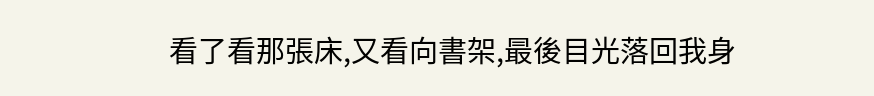看了看那張床,又看向書架,最後目光落回我身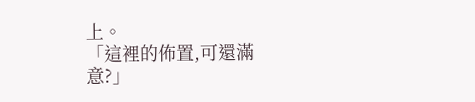上。
「這裡的佈置,可還滿意?」